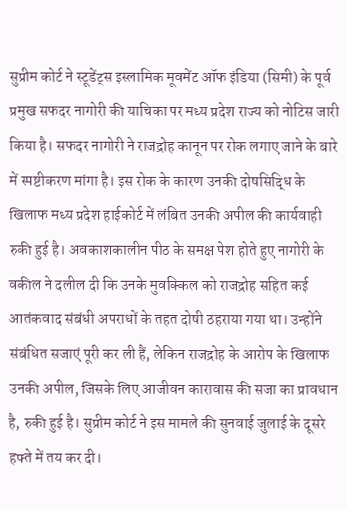सुप्रीम कोर्ट ने स्टूडेंट्स इस्लामिक मूवमेंट ऑफ इंडिया (सिमी) के पूर्व प्रमुख सफदर नागोरी की याचिका पर मध्य प्रदेश राज्य को नोटिस जारी किया है। सफदर नागोरी ने राजद्रोह कानून पर रोक लगाए जाने के बारे में स्पष्टीकरण मांगा है। इस रोक के कारण उनकी दोषसिद्धि के खिलाफ मध्य प्रदेश हाईकोर्ट में लंबित उनकी अपील की कार्यवाही रुकी हुई है। अवकाशकालीन पीठ के समक्ष पेश होते हुए नागोरी के वकील ने दलील दी कि उनके मुवक्किल को राजद्रोह सहित कई आतंकवाद संबंधी अपराधों के तहत दोषी ठहराया गया था। उन्होंने संबंधित सजाएं पूरी कर ली हैं, लेकिन राजद्रोह के आरोप के खिलाफ उनकी अपील, जिसके लिए आजीवन कारावास की सजा का प्रावधान है, रुकी हुई है। सुप्रीम कोर्ट ने इस मामले की सुनवाई जुलाई के दूसरे हफ्ते में तय कर दी।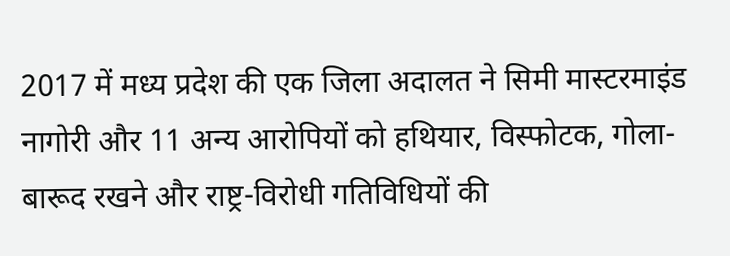2017 में मध्य प्रदेश की एक जिला अदालत ने सिमी मास्टरमाइंड नागोरी और 11 अन्य आरोपियों को हथियार, विस्फोटक, गोला-बारूद रखने और राष्ट्र-विरोधी गतिविधियों की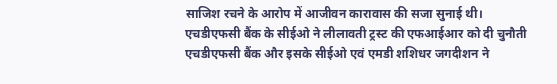साजिश रचने के आरोप में आजीवन कारावास की सजा सुनाई थी।
एचडीएफसी बैंक के सीईओ ने लीलावती ट्रस्ट की एफआईआर को दी चुनौती
एचडीएफसी बैंक और इसके सीईओ एवं एमडी शशिधर जगदीशन ने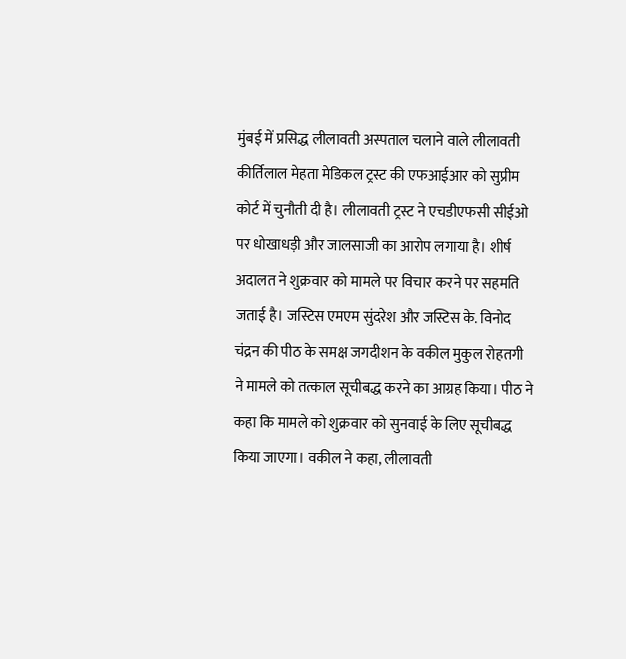मुंबई में प्रसिद्ध लीलावती अस्पताल चलाने वाले लीलावती कीर्तिलाल मेहता मेडिकल ट्रस्ट की एफआईआर को सुप्रीम कोर्ट में चुनौती दी है। लीलावती ट्रस्ट ने एचडीएफसी सीईओ पर धोखाधड़ी और जालसाजी का आरोप लगाया है। शीर्ष अदालत ने शुक्रवार को मामले पर विचार करने पर सहमति जताई है। जस्टिस एमएम सुंदरेश और जस्टिस के. विनोद चंद्रन की पीठ के समक्ष जगदीशन के वकील मुकुल रोहतगी ने मामले को तत्काल सूचीबद्ध करने का आग्रह किया। पीठ ने कहा कि मामले को शुक्रवार को सुनवाई के लिए सूचीबद्ध किया जाएगा। वकील ने कहा, लीलावती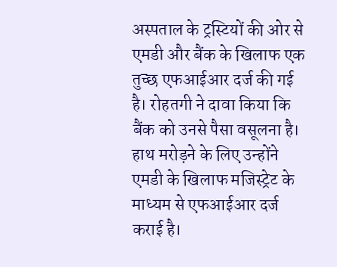अस्पताल के ट्रस्टियों की ओर से एमडी और बैंक के खिलाफ एक तुच्छ एफआईआर दर्ज की गई है। रोहतगी ने दावा किया कि बैंक को उनसे पैसा वसूलना है। हाथ मरोड़ने के लिए उन्होंने एमडी के खिलाफ मजिस्ट्रेट के माध्यम से एफआईआर दर्ज कराई है।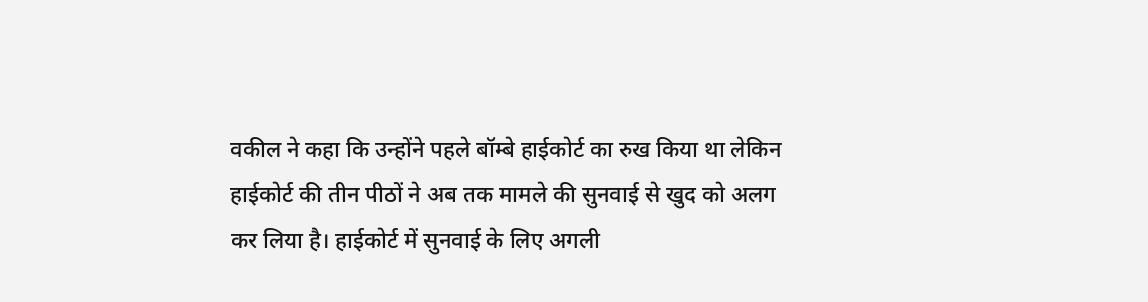वकील ने कहा कि उन्होंने पहले बॉम्बे हाईकोर्ट का रुख किया था लेकिन हाईकोर्ट की तीन पीठों ने अब तक मामले की सुनवाई से खुद को अलग कर लिया है। हाईकोर्ट में सुनवाई के लिए अगली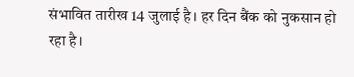संभावित तारीख 14 जुलाई है। हर दिन बैंक को नुकसान हो रहा है।